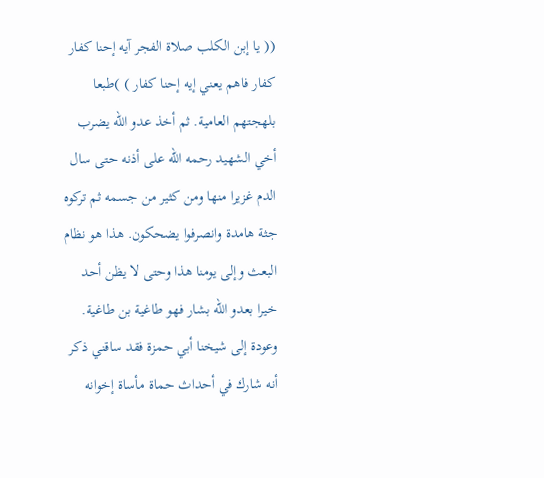(( يا إبن الكلب صلاة الفجر آيه إحنا كفار كفار فاهم يعني إيه إحنا كفار ) )طبعا بلهجتهم العامية. ثم أخذ عدو الله يضرب أخي الشهيد رحمه الله على أذنه حتى سال الدم غزيرا منها ومن كثير من جسمه ثم تركوه جثة هامدة وانصرفوا يضحكون. هذا هو نظام البعث وإلى يومنا هذا وحتى لا يظن أحد خيرا بعدو الله بشار فهو طاغية بن طاغية.
وعودة إلى شيخنا أبي حمزة فقد ساقني ذكر أنه شارك في أحداث حماة مأساة إخوانه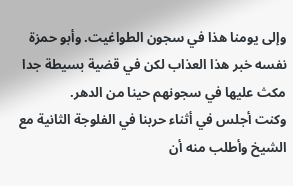وإلى يومنا هذا في سجون الطواغيت. وأبو حمزة نفسه خبر هذا العذاب لكن في قضية بسيطة جدا مكث عليها في سجونهم حينا من الدهر.
وكنت أجلس في أثناء حربنا في الفلوجة الثانية مع الشيخ وأطلب منه أن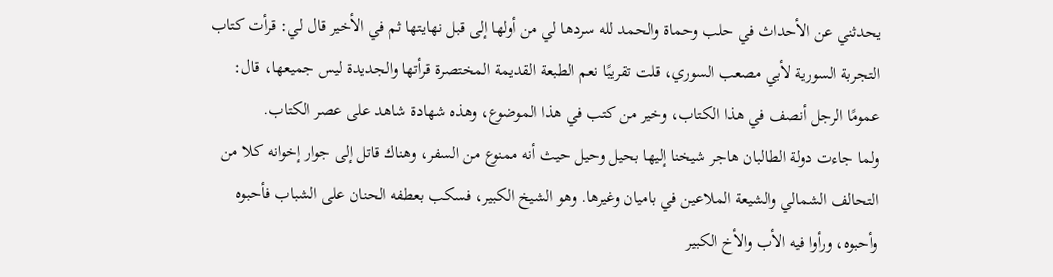يحدثني عن الأحداث في حلب وحماة والحمد لله سردها لي من أولها إلى قبل نهايتها ثم في الأخير قال لي: قرأت كتاب التجربة السورية لأبي مصعب السوري، قلت تقريبًا نعم الطبعة القديمة المختصرة قرأتها والجديدة ليس جميعها، قال: عمومًا الرجل أنصف في هذا الكتاب، وخير من كتب في هذا الموضوع، وهذه شهادة شاهد على عصر الكتاب.
ولما جاءت دولة الطالبان هاجر شيخنا إليها بحيل وحيل حيث أنه ممنوع من السفر، وهناك قاتل إلى جوار إخوانه كلا من التحالف الشمالي والشيعة الملاعين في باميان وغيرها. وهو الشيخ الكبير، فسكب بعطفه الحنان على الشباب فأحبوه وأحبوه، ورأوا فيه الأب والأخ الكبير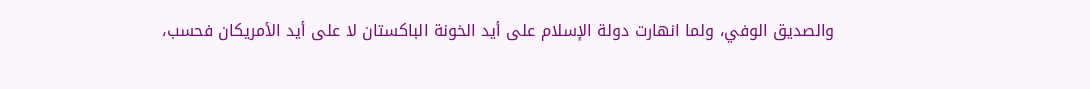والصديق الوفي، ولما انهارت دولة الإسلام على أيد الخونة الباكستان لا على أيد الأمريكان فحسب،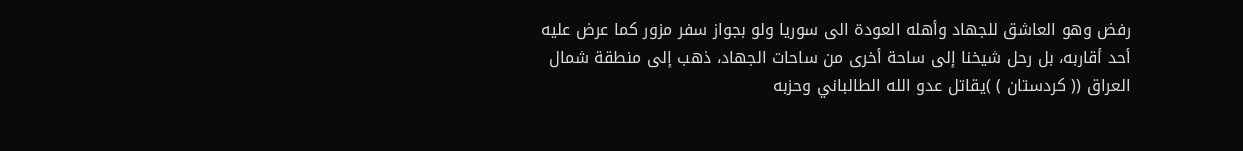رفض وهو العاشق للجهاد وأهله العودة الى سوريا ولو بجواز سفر مزور كما عرض عليه أحد أقاربه، بل رحل شيخنا إلى ساحة أخرى من ساحات الجهاد، ذهب إلى منطقة شمال العراق (( كردستان ) )يقاتل عدو الله الطالباني وحزبه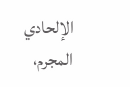الإلحادي المجرم،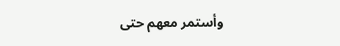وأستمر معهم حتى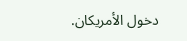دخول الأمريكان.